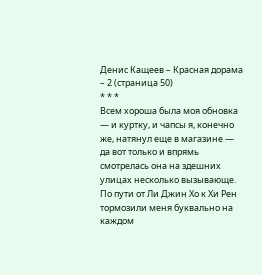Денис Кащеев – Красная дорама – 2 (страница 50)
* * *
Всем хороша была моя обновка — и куртку, и чапсы я, конечно же, натянул еще в магазине — да вот только и впрямь смотрелась она на здешних улицах несколько вызывающе. По пути от Ли Джин Хо к Хи Рен тормозили меня буквально на каждом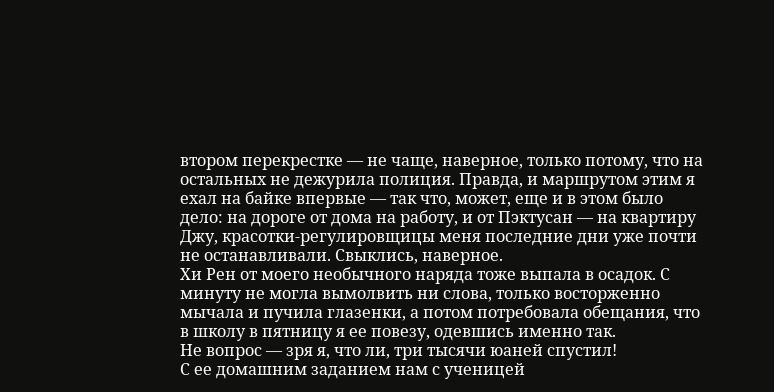втором перекрестке — не чаще, наверное, только потому, что на остальных не дежурила полиция. Правда, и маршрутом этим я ехал на байке впервые — так что, может, еще и в этом было дело: на дороге от дома на работу, и от Пэктусан — на квартиру Джу, красотки-регулировщицы меня последние дни уже почти не останавливали. Свыклись, наверное.
Хи Рен от моего необычного наряда тоже выпала в осадок. С минуту не могла вымолвить ни слова, только восторженно мычала и пучила глазенки, а потом потребовала обещания, что в школу в пятницу я ее повезу, одевшись именно так.
Не вопрос — зря я, что ли, три тысячи юаней спустил!
С ее домашним заданием нам с ученицей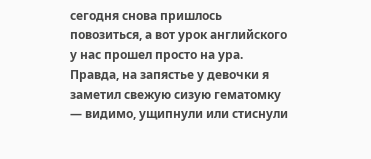сегодня снова пришлось повозиться, а вот урок английского у нас прошел просто на ура. Правда, на запястье у девочки я заметил свежую сизую гематомку — видимо, ущипнули или стиснули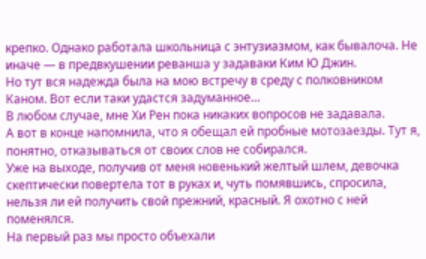крепко. Однако работала школьница с энтузиазмом, как бывалоча. Не иначе — в предвкушении реванша у задаваки Ким Ю Джин.
Но тут вся надежда была на мою встречу в среду с полковником Каном. Вот если таки удастся задуманное…
В любом случае, мне Хи Рен пока никаких вопросов не задавала.
А вот в конце напомнила, что я обещал ей пробные мотозаезды. Тут я, понятно, отказываться от своих слов не собирался.
Уже на выходе, получив от меня новенький желтый шлем, девочка скептически повертела тот в руках и, чуть помявшись, спросила, нельзя ли ей получить свой прежний, красный. Я охотно с ней поменялся.
На первый раз мы просто объехали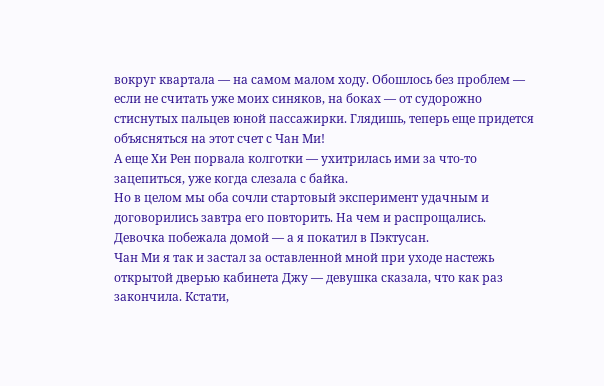вокруг квартала — на самом малом ходу. Обошлось без проблем — если не считать уже моих синяков, на боках — от судорожно стиснутых пальцев юной пассажирки. Глядишь, теперь еще придется объясняться на этот счет с Чан Ми!
А еще Хи Рен порвала колготки — ухитрилась ими за что-то зацепиться, уже когда слезала с байка.
Но в целом мы оба сочли стартовый эксперимент удачным и договорились завтра его повторить. На чем и распрощались. Девочка побежала домой — а я покатил в Пэктусан.
Чан Ми я так и застал за оставленной мной при уходе настежь открытой дверью кабинета Джу — девушка сказала, что как раз закончила. Кстати,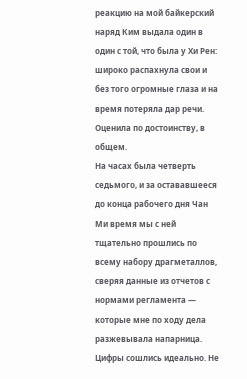реакцию на мой байкерский наряд Ким выдала один в один с той, что была у Хи Рен: широко распахнула свои и без того огромные глаза и на время потеряла дар речи. Оценила по достоинству, в общем.
На часах была четверть седьмого, и за остававшееся до конца рабочего дня Чан Ми время мы с ней тщательно прошлись по всему набору драгметаллов, сверяя данные из отчетов с нормами регламента — которые мне по ходу дела разжевывала напарница.
Цифры сошлись идеально. Не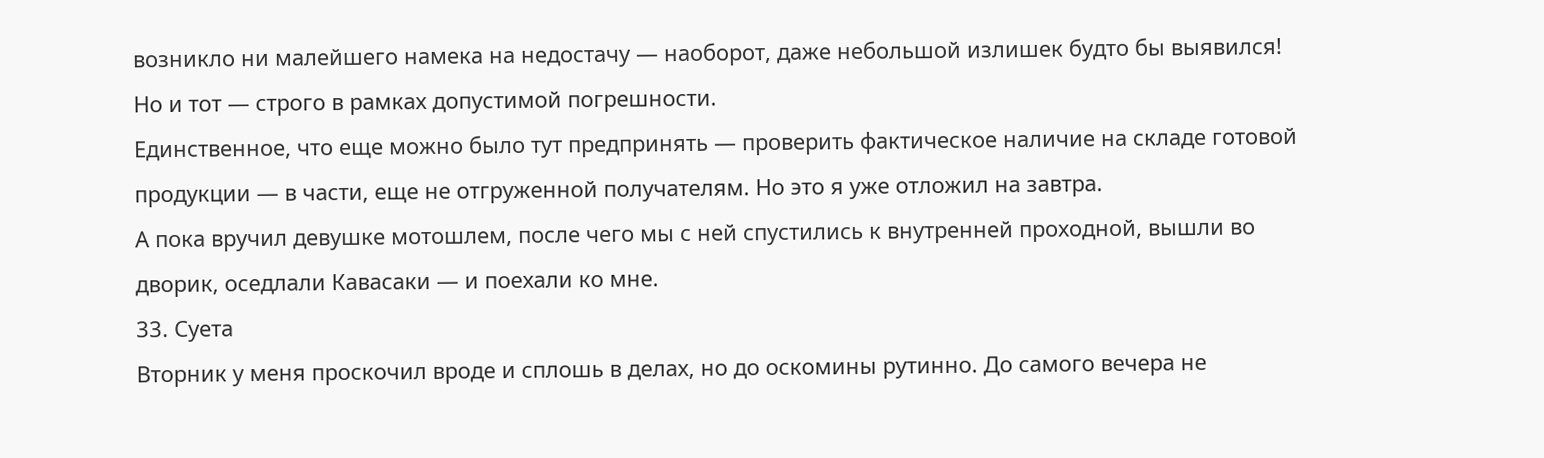возникло ни малейшего намека на недостачу — наоборот, даже небольшой излишек будто бы выявился! Но и тот — строго в рамках допустимой погрешности.
Единственное, что еще можно было тут предпринять — проверить фактическое наличие на складе готовой продукции — в части, еще не отгруженной получателям. Но это я уже отложил на завтра.
А пока вручил девушке мотошлем, после чего мы с ней спустились к внутренней проходной, вышли во дворик, оседлали Кавасаки — и поехали ко мне.
33. Суета
Вторник у меня проскочил вроде и сплошь в делах, но до оскомины рутинно. До самого вечера не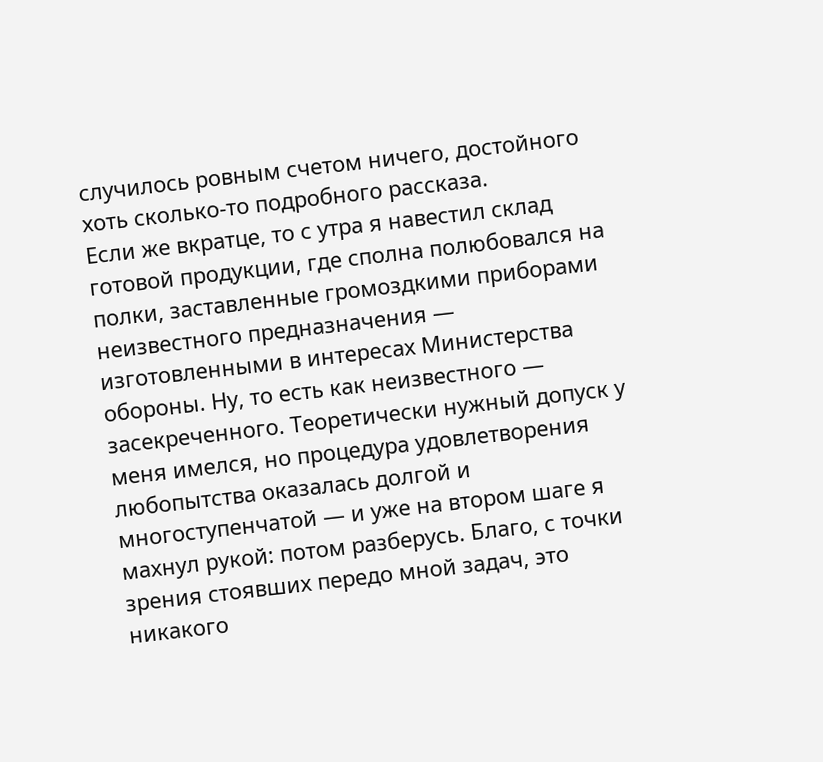случилось ровным счетом ничего, достойного хоть сколько-то подробного рассказа.
Если же вкратце, то с утра я навестил склад готовой продукции, где сполна полюбовался на полки, заставленные громоздкими приборами неизвестного предназначения — изготовленными в интересах Министерства обороны. Ну, то есть как неизвестного — засекреченного. Теоретически нужный допуск у меня имелся, но процедура удовлетворения любопытства оказалась долгой и многоступенчатой — и уже на втором шаге я махнул рукой: потом разберусь. Благо, с точки зрения стоявших передо мной задач, это никакого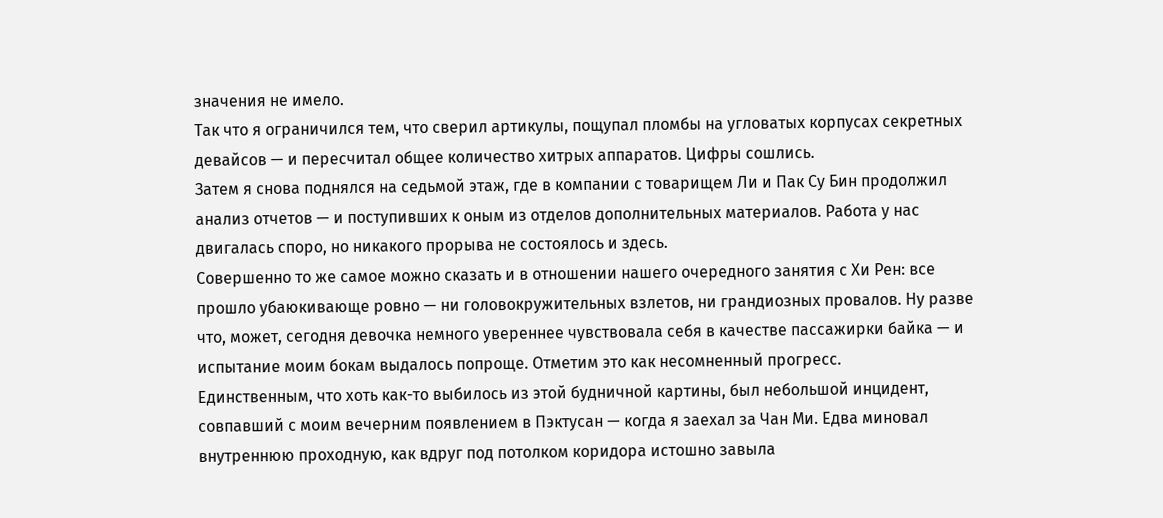значения не имело.
Так что я ограничился тем, что сверил артикулы, пощупал пломбы на угловатых корпусах секретных девайсов — и пересчитал общее количество хитрых аппаратов. Цифры сошлись.
Затем я снова поднялся на седьмой этаж, где в компании с товарищем Ли и Пак Су Бин продолжил анализ отчетов — и поступивших к оным из отделов дополнительных материалов. Работа у нас двигалась споро, но никакого прорыва не состоялось и здесь.
Совершенно то же самое можно сказать и в отношении нашего очередного занятия с Хи Рен: все прошло убаюкивающе ровно — ни головокружительных взлетов, ни грандиозных провалов. Ну разве что, может, сегодня девочка немного увереннее чувствовала себя в качестве пассажирки байка — и испытание моим бокам выдалось попроще. Отметим это как несомненный прогресс.
Единственным, что хоть как-то выбилось из этой будничной картины, был небольшой инцидент, совпавший с моим вечерним появлением в Пэктусан — когда я заехал за Чан Ми. Едва миновал внутреннюю проходную, как вдруг под потолком коридора истошно завыла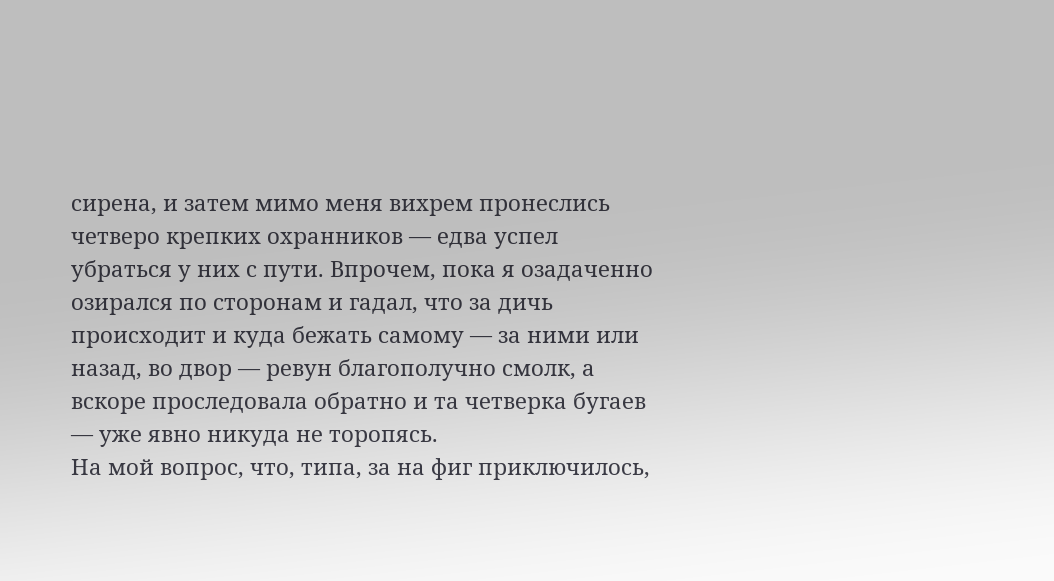сирена, и затем мимо меня вихрем пронеслись четверо крепких охранников — едва успел убраться у них с пути. Впрочем, пока я озадаченно озирался по сторонам и гадал, что за дичь происходит и куда бежать самому — за ними или назад, во двор — ревун благополучно смолк, а вскоре проследовала обратно и та четверка бугаев — уже явно никуда не торопясь.
На мой вопрос, что, типа, за на фиг приключилось,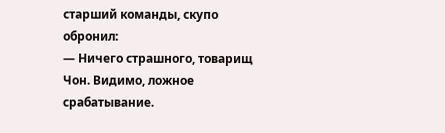старший команды, скупо обронил:
— Ничего страшного, товарищ Чон. Видимо, ложное срабатывание.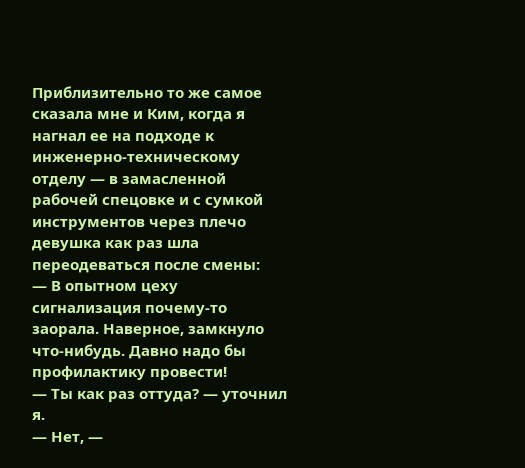Приблизительно то же самое сказала мне и Ким, когда я нагнал ее на подходе к инженерно-техническому отделу — в замасленной рабочей спецовке и с сумкой инструментов через плечо девушка как раз шла переодеваться после смены:
— В опытном цеху сигнализация почему-то заорала. Наверное, замкнуло что-нибудь. Давно надо бы профилактику провести!
— Ты как раз оттуда? — уточнил я.
— Нет, —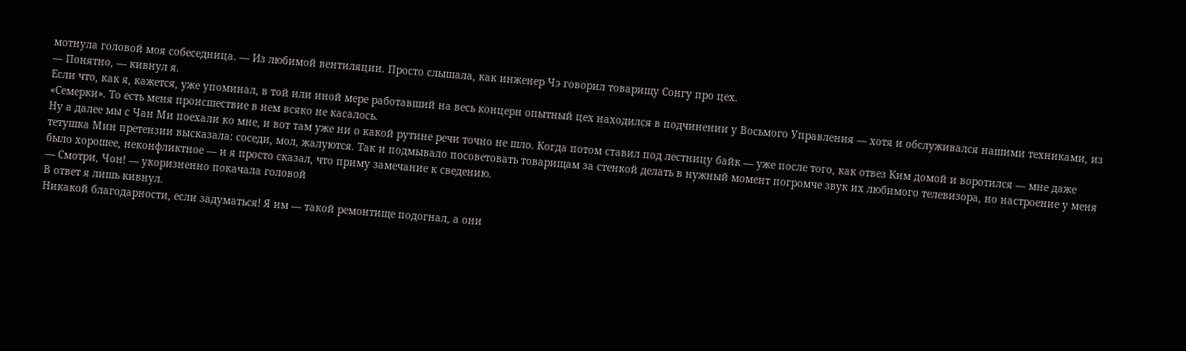мотнула головой моя собеседница. — Из любимой вентиляции. Просто слышала, как инженер Чэ говорил товарищу Сонгу про цех.
— Понятно, — кивнул я.
Если что, как я, кажется, уже упоминал, в той или иной мере работавший на весь концерн опытный цех находился в подчинении у Восьмого Управления — хотя и обслуживался нашими техниками, из «Семерки». То есть меня происшествие в нем всяко не касалось.
Ну а далее мы с Чан Ми поехали ко мне, и вот там уже ни о какой рутине речи точно не шло. Когда потом ставил под лестницу байк — уже после того, как отвез Ким домой и воротился — мне даже тетушка Мин претензии высказала: соседи, мол, жалуются. Так и подмывало посоветовать товарищам за стенкой делать в нужный момент погромче звук их любимого телевизора, но настроение у меня было хорошее, неконфликтное — и я просто сказал, что приму замечание к сведению.
— Смотри, Чон! — укоризненно покачала головой
В ответ я лишь кивнул.
Никакой благодарности, если задуматься! Я им — такой ремонтище подогнал, а они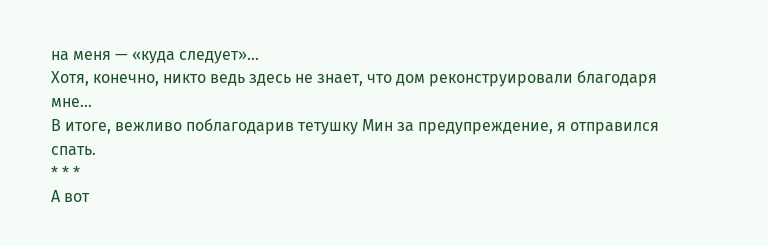на меня — «куда следует»…
Хотя, конечно, никто ведь здесь не знает, что дом реконструировали благодаря мне…
В итоге, вежливо поблагодарив тетушку Мин за предупреждение, я отправился спать.
* * *
А вот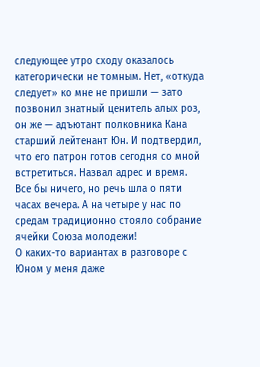следующее утро сходу оказалось категорически не томным. Нет, «откуда следует» ко мне не пришли — зато позвонил знатный ценитель алых роз, он же — адъютант полковника Кана старший лейтенант Юн. И подтвердил, что его патрон готов сегодня со мной встретиться. Назвал адрес и время.
Все бы ничего, но речь шла о пяти часах вечера. А на четыре у нас по средам традиционно стояло собрание ячейки Союза молодежи!
О каких-то вариантах в разговоре с Юном у меня даже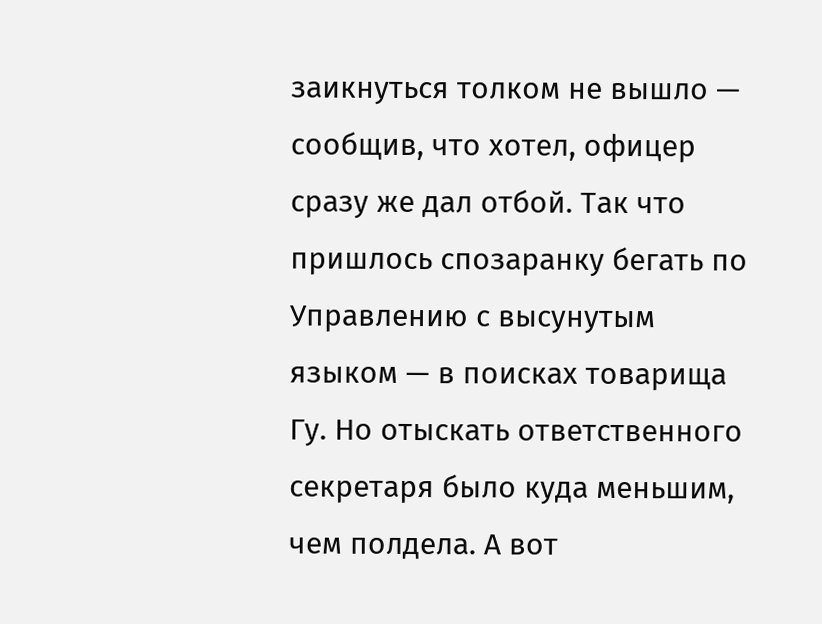заикнуться толком не вышло — сообщив, что хотел, офицер сразу же дал отбой. Так что пришлось спозаранку бегать по Управлению с высунутым языком — в поисках товарища Гу. Но отыскать ответственного секретаря было куда меньшим, чем полдела. А вот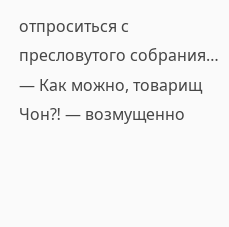отпроситься с пресловутого собрания…
— Как можно, товарищ Чон⁈ — возмущенно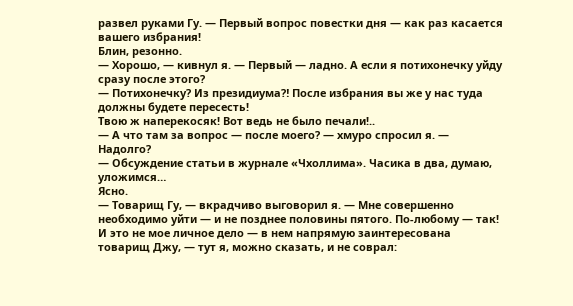развел руками Гу. — Первый вопрос повестки дня — как раз касается вашего избрания!
Блин, резонно.
— Хорошо, — кивнул я. — Первый — ладно. А если я потихонечку уйду сразу после этого?
— Потихонечку? Из президиума⁈ После избрания вы же у нас туда должны будете пересесть!
Твою ж наперекосяк! Вот ведь не было печали!..
— А что там за вопрос — после моего? — хмуро спросил я. — Надолго?
— Обсуждение статьи в журнале «Чхоллима». Часика в два, думаю, уложимся…
Ясно.
— Товарищ Гу, — вкрадчиво выговорил я. — Мне совершенно необходимо уйти — и не позднее половины пятого. По-любому — так! И это не мое личное дело — в нем напрямую заинтересована товарищ Джу, — тут я, можно сказать, и не соврал: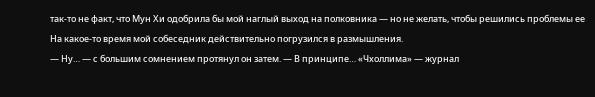так-то не факт, что Мун Хи одобрила бы мой наглый выход на полковника — но не желать, чтобы решились проблемы ее
На какое-то время мой собеседник действительно погрузился в размышления.
— Ну… — с большим сомнением протянул он затем. — В принципе… «Чхоллима» — журнал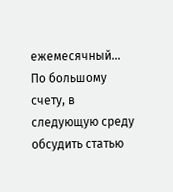ежемесячный… По большому счету, в следующую среду обсудить статью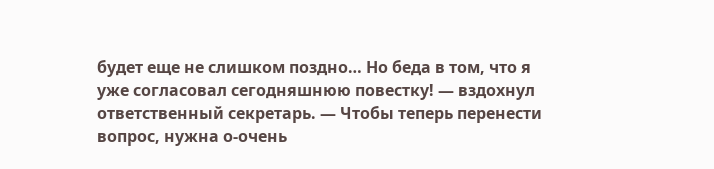будет еще не слишком поздно… Но беда в том, что я уже согласовал сегодняшнюю повестку! — вздохнул ответственный секретарь. — Чтобы теперь перенести вопрос, нужна о-очень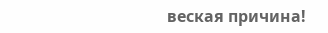веская причина!